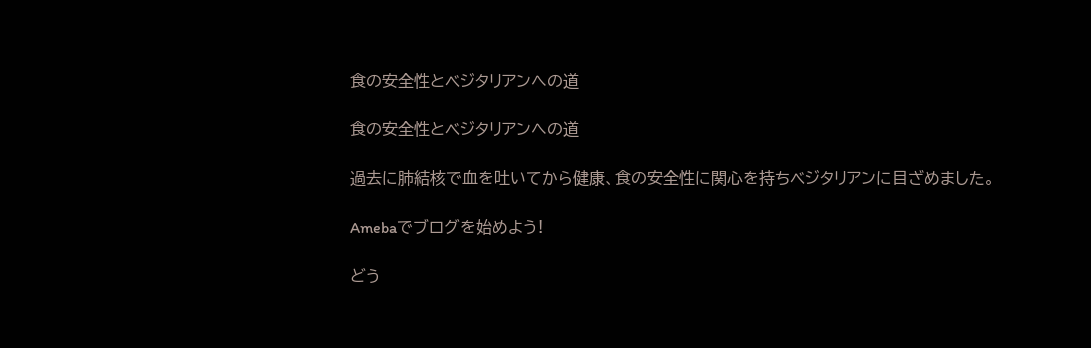食の安全性とベジタリアンへの道

食の安全性とベジタリアンへの道

過去に肺結核で血を吐いてから健康、食の安全性に関心を持ちベジタリアンに目ざめました。

Amebaでブログを始めよう!

どう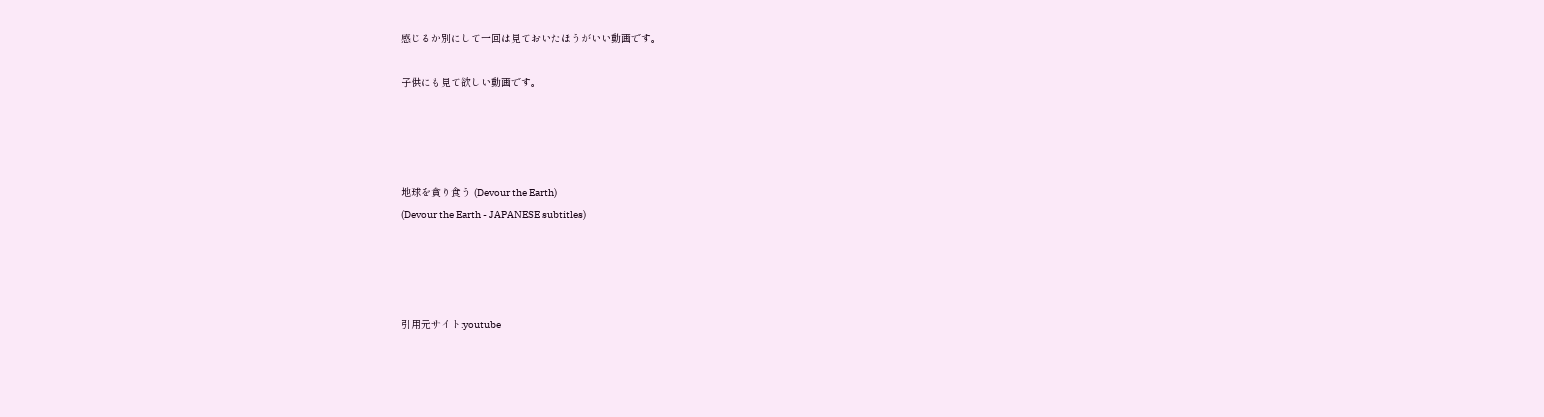感じるか別にして一回は見ておいたほうがいい動画です。

子供にも見て欲しい動画です。




地球を貪り食う (Devour the Earth)
(Devour the Earth - JAPANESE subtitles)




引用元サイト:youtube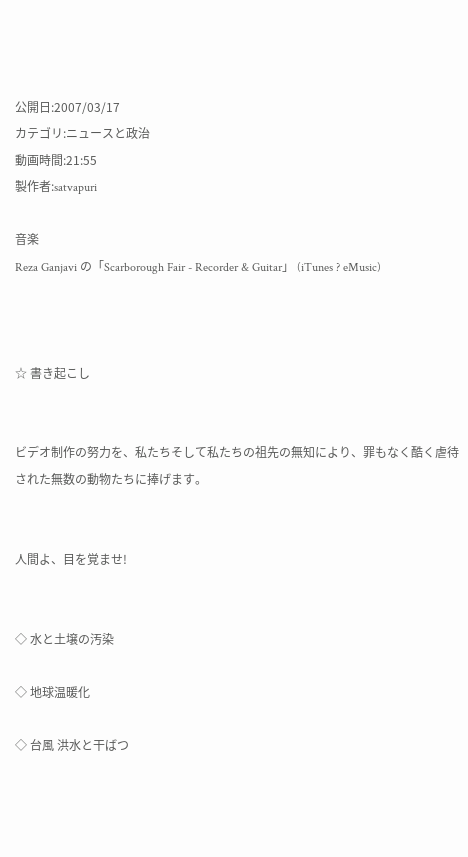公開日:2007/03/17
カテゴリ:ニュースと政治
動画時間:21:55
製作者:satvapuri

音楽
Reza Ganjavi の「Scarborough Fair - Recorder & Guitar」 (iTunes ? eMusic)



☆ 書き起こし


ビデオ制作の努力を、私たちそして私たちの祖先の無知により、罪もなく酷く虐待された無数の動物たちに捧げます。


人間よ、目を覚ませ!


◇ 水と土壌の汚染

◇ 地球温暖化

◇ 台風 洪水と干ばつ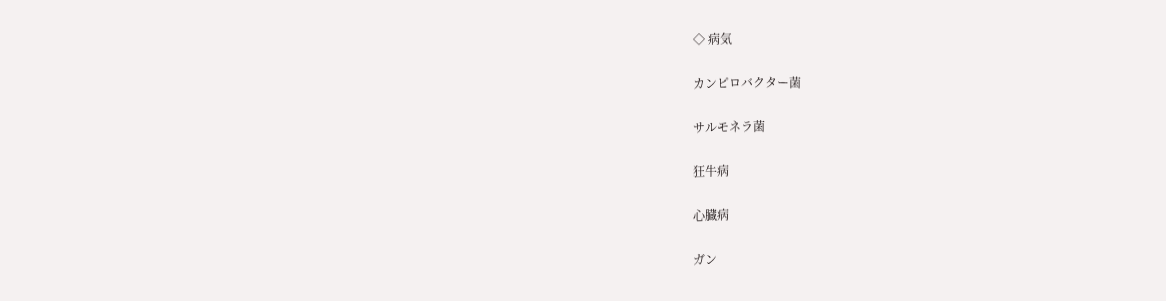◇ 病気

カンピロバクター菌

サルモネラ菌

狂牛病

心臓病

ガン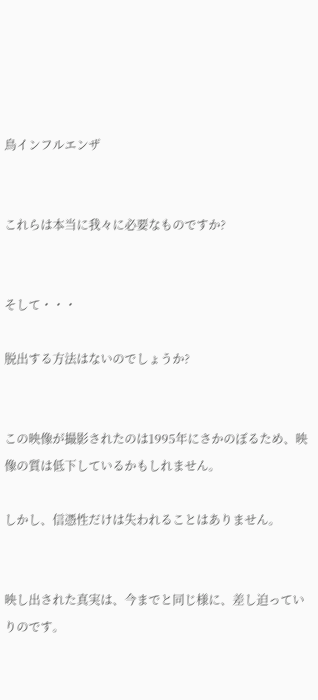鳥インフルエンザ


これらは本当に我々に必要なものですか?


そして・・・

脱出する方法はないのでしょうか?


この映像が撮影されたのは1995年にさかのぼるため、映像の質は低下しているかもしれません。

しかし、信憑性だけは失われることはありません。


映し出された真実は、今までと同じ様に、差し迫っていりのです。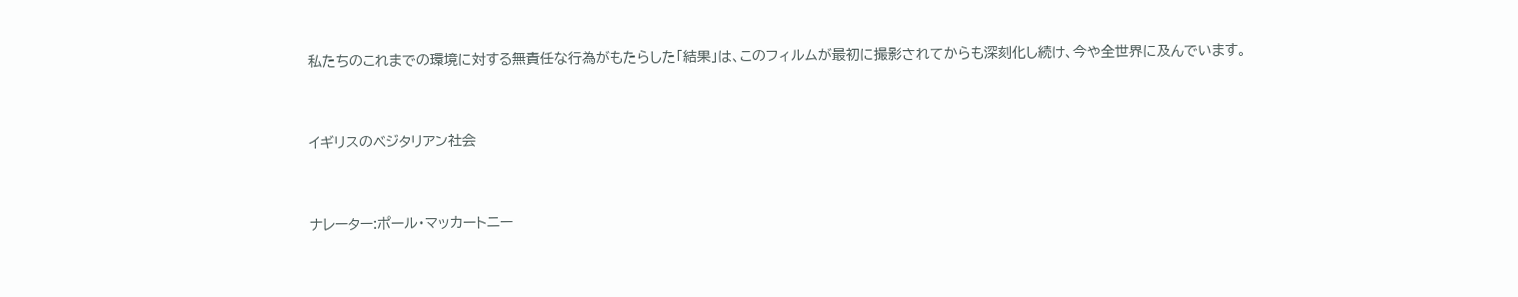私たちのこれまでの環境に対する無責任な行為がもたらした「結果」は、このフィルムが最初に撮影されてからも深刻化し続け、今や全世界に及んでいます。


イギリスのベジタリアン社会


ナレーター:ポール・マッカートニー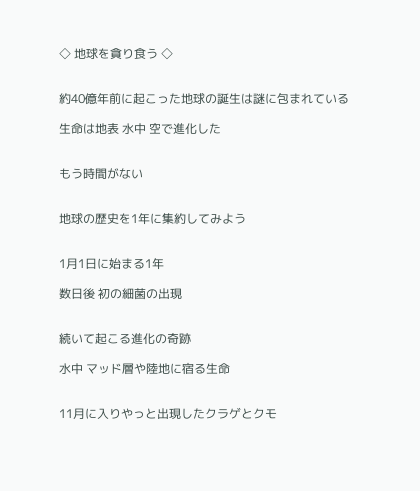◇ 地球を貪り食う ◇


約40億年前に起こった地球の誕生は謎に包まれている

生命は地表 水中 空で進化した


もう時間がない


地球の歴史を1年に集約してみよう


1月1日に始まる1年

数日後 初の細菌の出現


続いて起こる進化の奇跡

水中 マッド層や陸地に宿る生命


11月に入りやっと出現したクラゲとクモ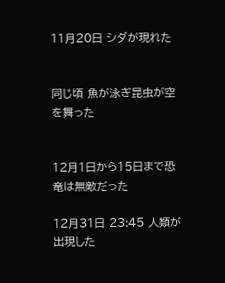11月20日 シダが現れた


同じ頃 魚が泳ぎ昆虫が空を舞った


12月1日から15日まで恐竜は無敵だった

12月31日 23:45 人類が出現した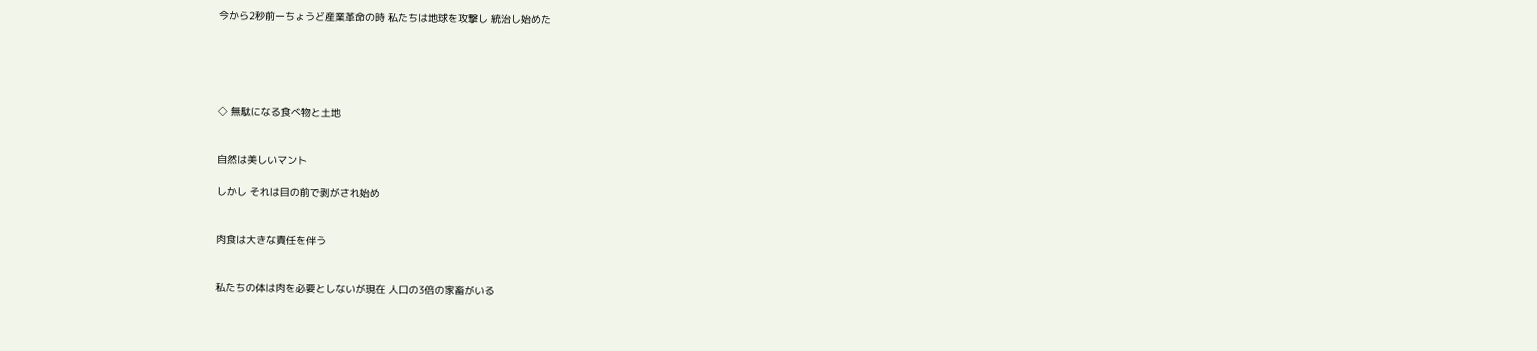今から2秒前ーちょうど産業革命の時 私たちは地球を攻撃し 統治し始めた





◇ 無駄になる食べ物と土地


自然は美しいマント

しかし それは目の前で剥がされ始め


肉食は大きな責任を伴う


私たちの体は肉を必要としないが現在 人口の3倍の家畜がいる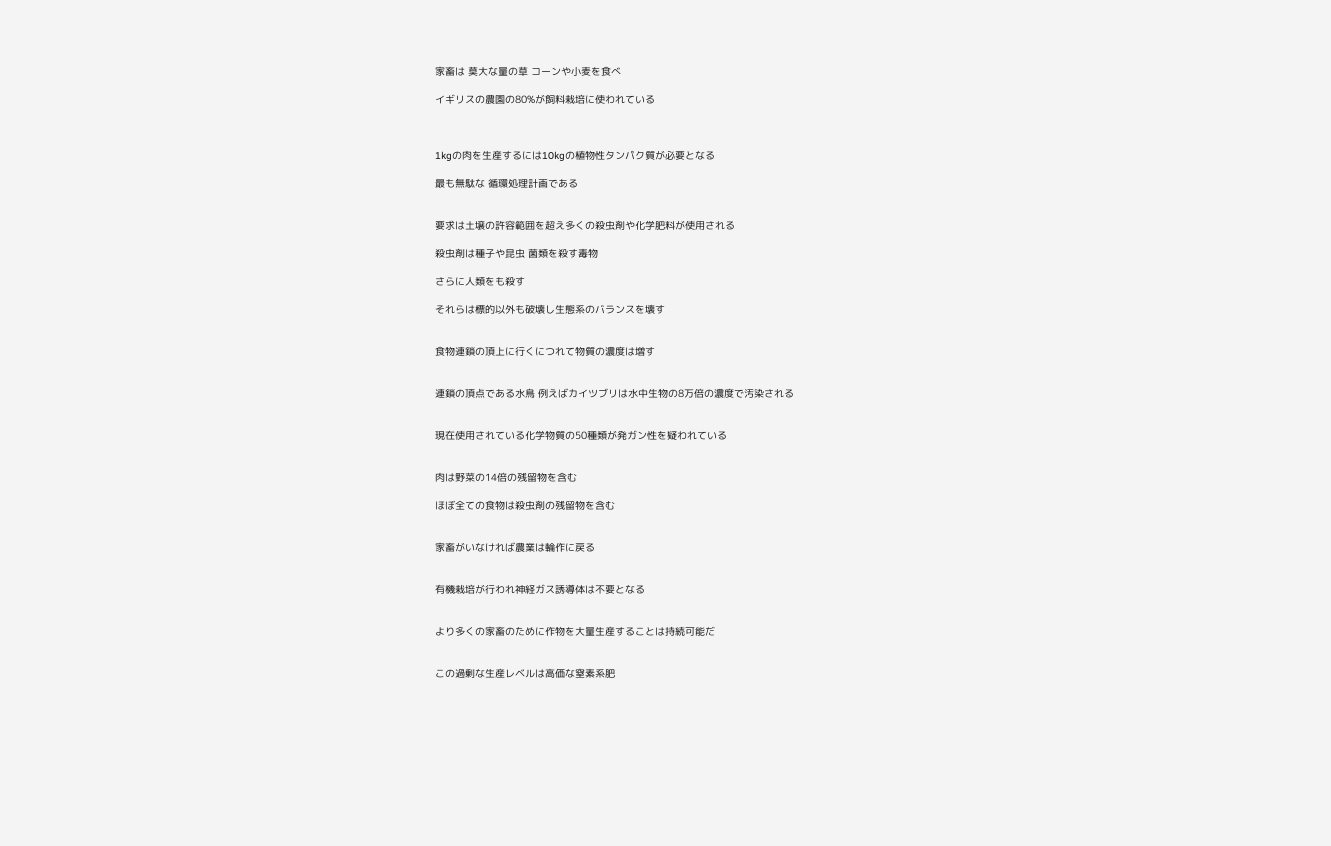家畜は 莫大な量の草 コーンや小麦を食べ

イギリスの農園の80%が飼料栽培に使われている



1kgの肉を生産するには10kgの植物性タンパク質が必要となる

最も無駄な 循環処理計画である


要求は土壌の許容範囲を超え多くの殺虫剤や化学肥料が使用される

殺虫剤は種子や昆虫 菌類を殺す毒物

さらに人類をも殺す

それらは標的以外も破壊し生態系のバランスを壊す


食物連鎖の頂上に行くにつれて物質の濃度は増す


連鎖の頂点である水鳥 例えばカイツブリは水中生物の8万倍の濃度で汚染される


現在使用されている化学物質の50種類が発ガン性を疑われている


肉は野菜の14倍の残留物を含む

ほぼ全ての食物は殺虫剤の残留物を含む


家畜がいなければ農業は輪作に戻る


有機栽培が行われ神経ガス誘導体は不要となる


より多くの家畜のために作物を大量生産することは持続可能だ


この過剰な生産レベルは高価な窒素系肥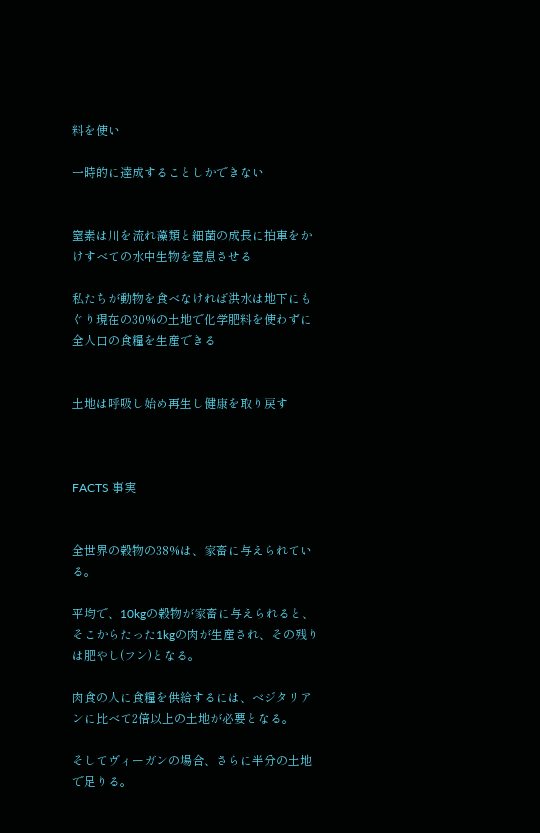料を使い

一時的に達成することしかできない


窒素は川を流れ藻類と細菌の成長に拍車をかけすべての水中生物を窒息させる

私たちが動物を食べなければ洪水は地下にもぐり現在の30%の土地で化学肥料を使わずに全人口の食糧を生産できる


土地は呼吸し始め再生し健康を取り戻す



FACTS 事実


全世界の穀物の38%は、家畜に与えられている。

平均で、10kgの穀物が家畜に与えられると、そこからたった1kgの肉が生産され、その残りは肥やし(フン)となる。

肉食の人に食糧を供給するには、ベジタリアンに比べて2倍以上の土地が必要となる。

そしてヴィーガンの場合、さらに半分の土地で足りる。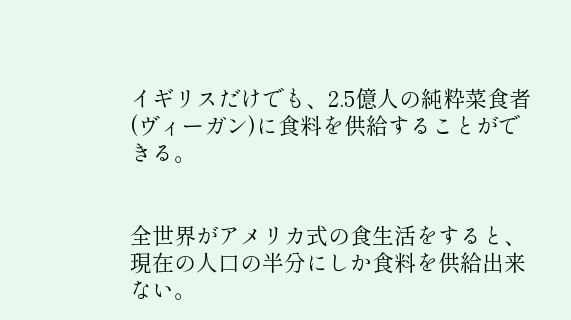イギリスだけでも、2.5億人の純粋菜食者(ヴィーガン)に食料を供給することができる。


全世界がアメリカ式の食生活をすると、現在の人口の半分にしか食料を供給出来ない。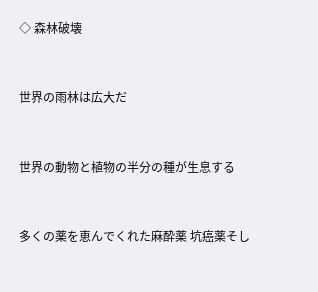◇ 森林破壊


世界の雨林は広大だ


世界の動物と植物の半分の種が生息する


多くの薬を恵んでくれた麻酔薬 坑癌薬そし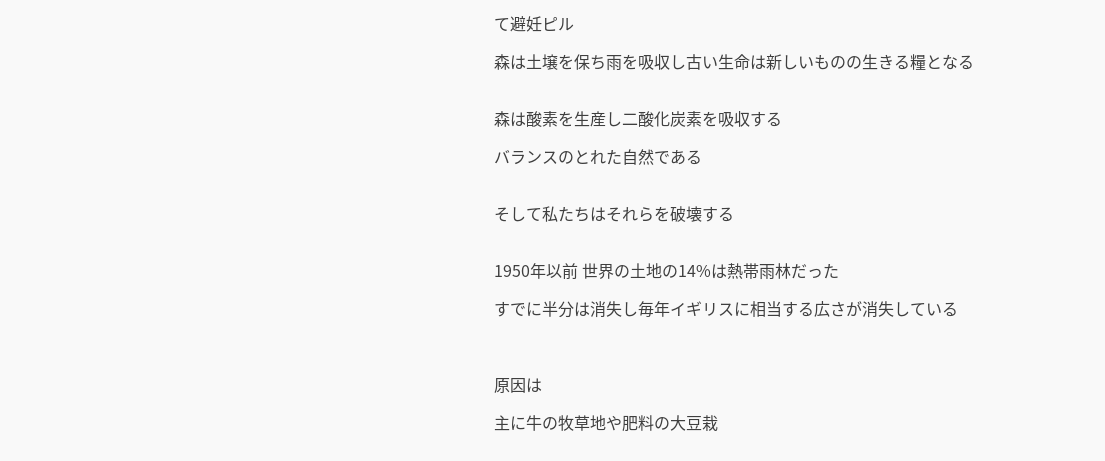て避妊ピル

森は土壌を保ち雨を吸収し古い生命は新しいものの生きる糧となる


森は酸素を生産し二酸化炭素を吸収する

バランスのとれた自然である


そして私たちはそれらを破壊する


1950年以前 世界の土地の14%は熱帯雨林だった

すでに半分は消失し毎年イギリスに相当する広さが消失している



原因は

主に牛の牧草地や肥料の大豆栽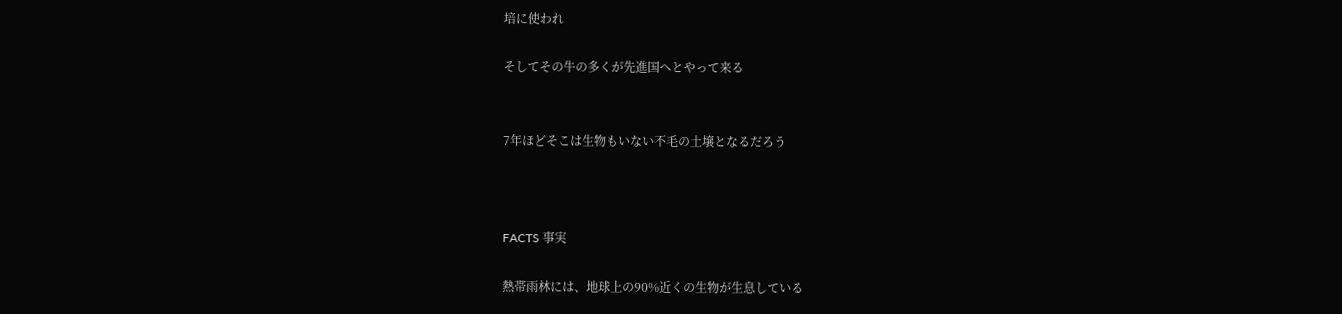培に使われ

そしてその牛の多くが先進国へとやって来る


7年ほどそこは生物もいない不毛の土壌となるだろう



FACTS 事実

熱帯雨林には、地球上の90%近くの生物が生息している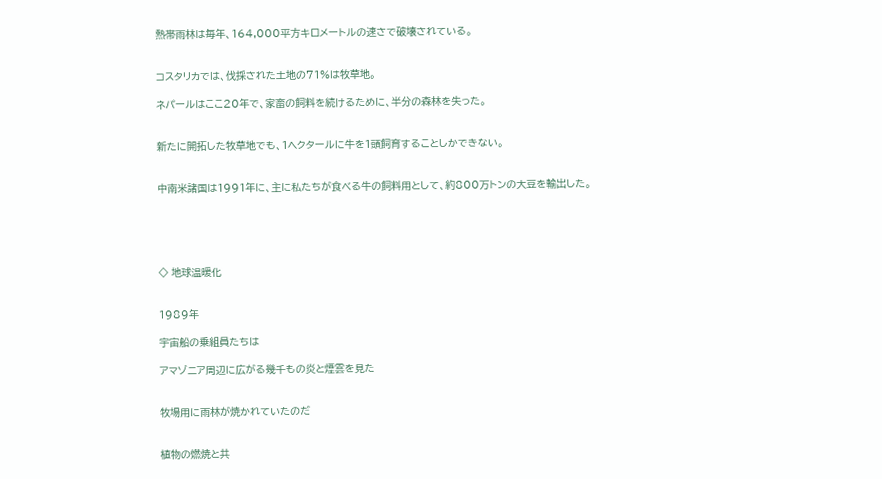熱帯雨林は毎年、164,000平方キロメートルの速さで破壊されている。


コスタリカでは、伐採された土地の71%は牧草地。

ネパールはここ20年で、家畜の飼料を続けるために、半分の森林を失った。


新たに開拓した牧草地でも、1ヘクタールに牛を1頭飼育することしかできない。


中南米諸国は1991年に、主に私たちが食べる牛の飼料用として、約800万トンの大豆を輸出した。





◇ 地球温暖化


1989年

宇宙船の乗組員たちは

アマゾニア周辺に広がる幾千もの炎と煙雲を見た


牧場用に雨林が焼かれていたのだ


植物の燃焼と共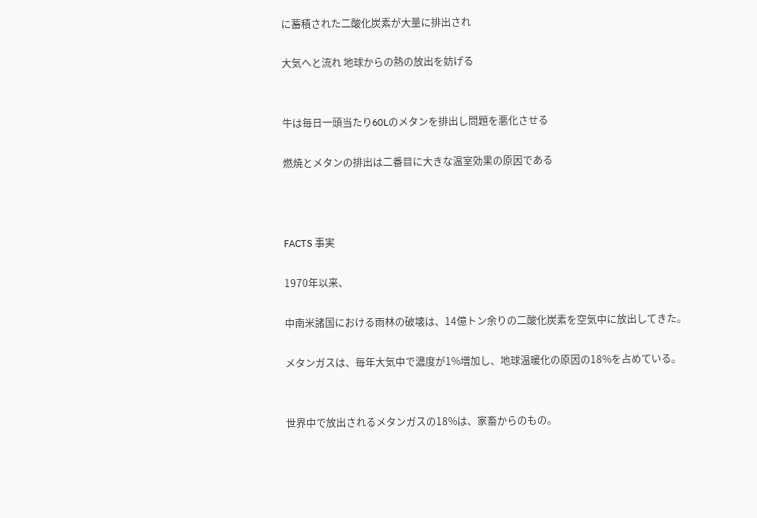に蓄積された二酸化炭素が大量に排出され

大気へと流れ 地球からの熱の放出を妨げる


牛は毎日一頭当たり60Lのメタンを排出し問題を悪化させる

燃焼とメタンの排出は二番目に大きな温室効果の原因である



FACTS 事実

1970年以来、

中南米諸国における雨林の破壊は、14億トン余りの二酸化炭素を空気中に放出してきた。

メタンガスは、毎年大気中で濃度が1%増加し、地球温暖化の原因の18%を占めている。


世界中で放出されるメタンガスの18%は、家畜からのもの。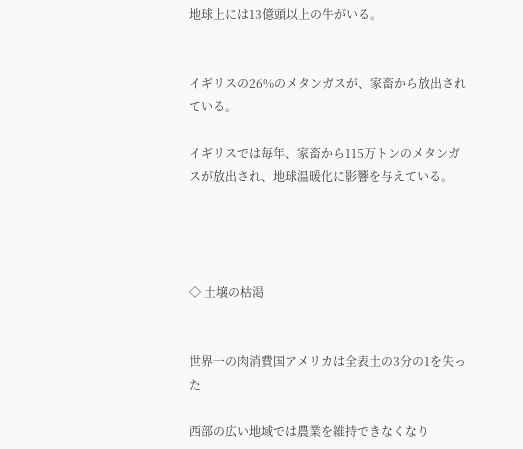地球上には13億頭以上の牛がいる。


イギリスの26%のメタンガスが、家畜から放出されている。

イギリスでは毎年、家畜から115万トンのメタンガスが放出され、地球温暖化に影響を与えている。




◇ 土壌の枯渇


世界一の肉消費国アメリカは全表土の3分の1を失った

西部の広い地域では農業を維持できなくなり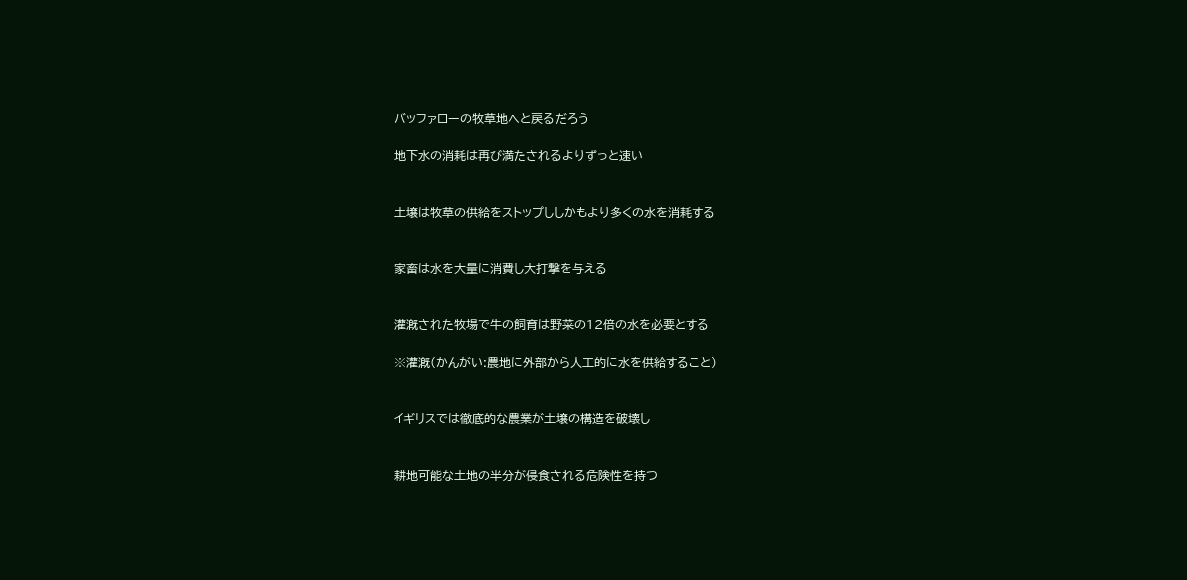バッファローの牧草地へと戻るだろう

地下水の消耗は再び満たされるよりずっと速い


土壌は牧草の供給をストップししかもより多くの水を消耗する


家畜は水を大量に消費し大打撃を与える


灌漑された牧場で牛の飼育は野菜の12倍の水を必要とする

※灌漑(かんがい:農地に外部から人工的に水を供給すること)


イギリスでは徹底的な農業が土壌の構造を破壊し


耕地可能な土地の半分が侵食される危険性を持つ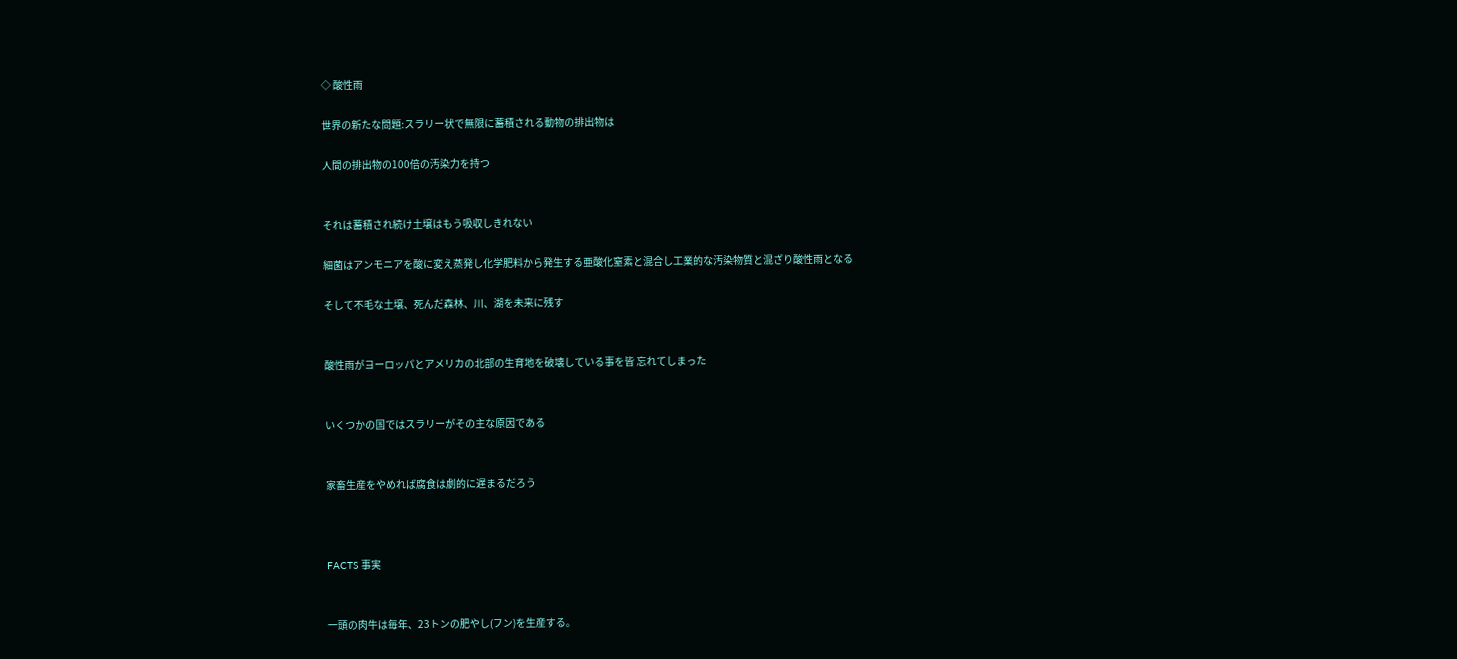◇ 酸性雨

世界の新たな問題:スラリー状で無限に蓄積される動物の排出物は

人間の排出物の100倍の汚染力を持つ


それは蓄積され続け土壌はもう吸収しきれない

細菌はアンモニアを酸に変え蒸発し化学肥料から発生する亜酸化窒素と混合し工業的な汚染物質と混ざり酸性雨となる

そして不毛な土壌、死んだ森林、川、湖を未来に残す


酸性雨がヨーロッパとアメリカの北部の生育地を破壊している事を皆 忘れてしまった


いくつかの国ではスラリーがその主な原因である


家畜生産をやめれば腐食は劇的に遅まるだろう



FACTS 事実


一頭の肉牛は毎年、23トンの肥やし(フン)を生産する。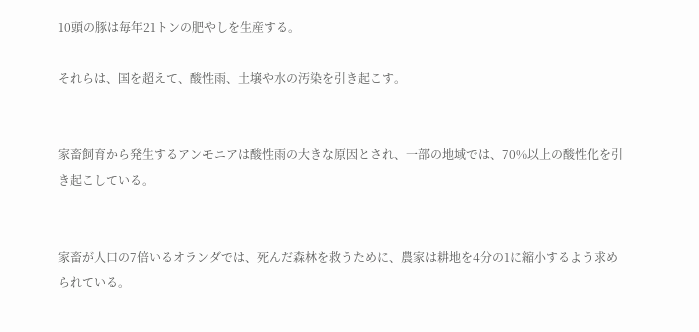10頭の豚は毎年21トンの肥やしを生産する。

それらは、国を超えて、酸性雨、土壌や水の汚染を引き起こす。


家畜飼育から発生するアンモニアは酸性雨の大きな原因とされ、一部の地域では、70%以上の酸性化を引き起こしている。


家畜が人口の7倍いるオランダでは、死んだ森林を救うために、農家は耕地を4分の1に縮小するよう求められている。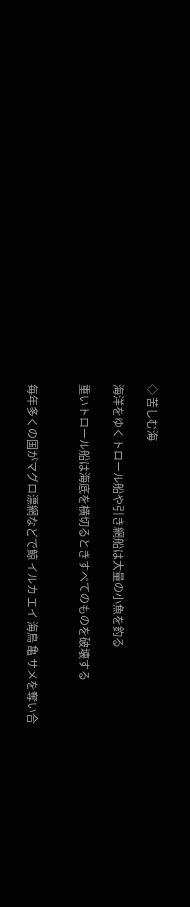◇ 苦しむ海

海洋をゆくトロール船や引き網船は大量の小魚を釣る

重いトロール船は海底を横切るときすべてのものを破壊する


毎年多くの国がマグロ漂網などで鯨 イルカ エイ 海鳥 亀 サメを奪い合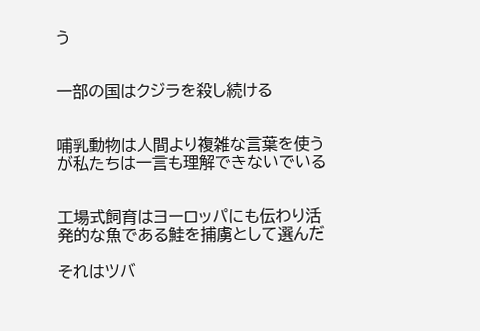う


一部の国はクジラを殺し続ける


哺乳動物は人間より複雑な言葉を使うが私たちは一言も理解できないでいる


工場式飼育はヨーロッパにも伝わり活発的な魚である鮭を捕虜として選んだ

それはツバ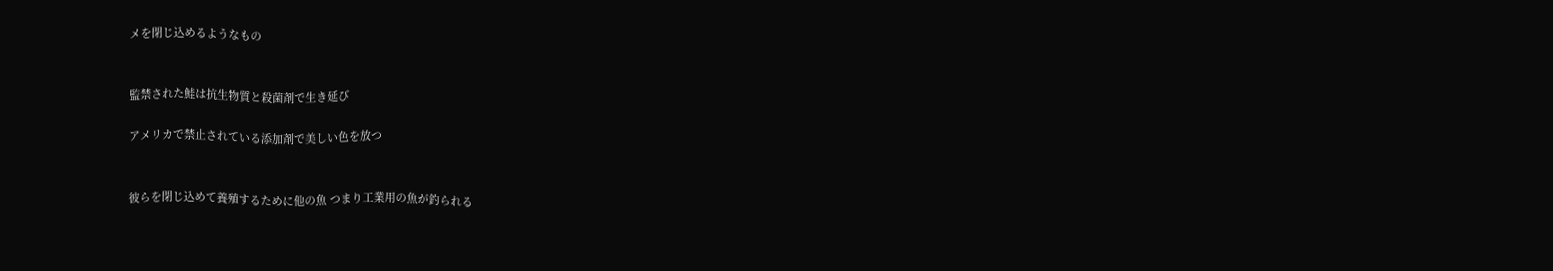メを閉じ込めるようなもの


監禁された鮭は抗生物質と殺菌剤で生き延び

アメリカで禁止されている添加剤で美しい色を放つ


彼らを閉じ込めて養殖するために他の魚 つまり工業用の魚が釣られる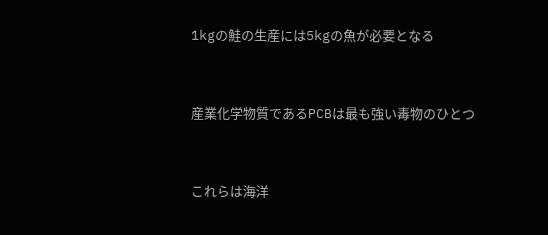1kgの鮭の生産には5kgの魚が必要となる


産業化学物質であるPCBは最も強い毒物のひとつ


これらは海洋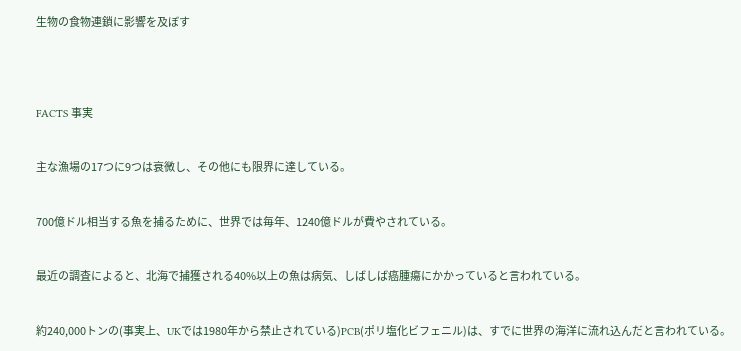生物の食物連鎖に影響を及ぼす




FACTS 事実


主な漁場の17つに9つは衰微し、その他にも限界に達している。


700億ドル相当する魚を捕るために、世界では毎年、1240億ドルが費やされている。


最近の調査によると、北海で捕獲される40%以上の魚は病気、しばしば癌腫瘍にかかっていると言われている。


約240,000トンの(事実上、UKでは1980年から禁止されている)PCB(ポリ塩化ビフェニル)は、すでに世界の海洋に流れ込んだと言われている。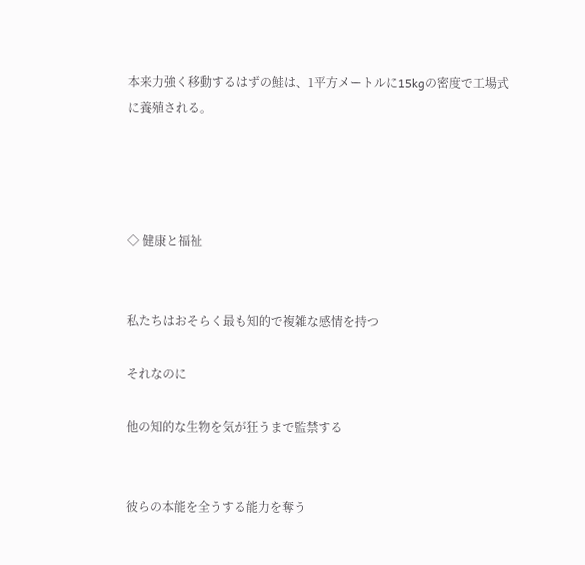本来力強く移動するはずの鮭は、1平方メートルに15kgの密度で工場式に養殖される。




◇ 健康と福祉


私たちはおそらく最も知的で複雑な感情を持つ

それなのに

他の知的な生物を気が狂うまで監禁する


彼らの本能を全うする能力を奪う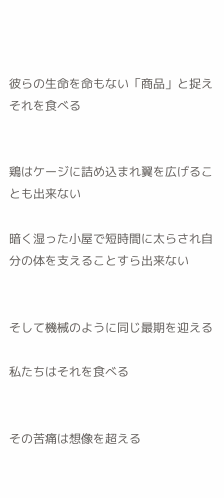彼らの生命を命もない「商品」と捉えそれを食べる


鶏はケージに詰め込まれ翼を広げることも出来ない

暗く湿った小屋で短時間に太らされ自分の体を支えることすら出来ない


そして機械のように同じ最期を迎える

私たちはそれを食べる


その苦痛は想像を超える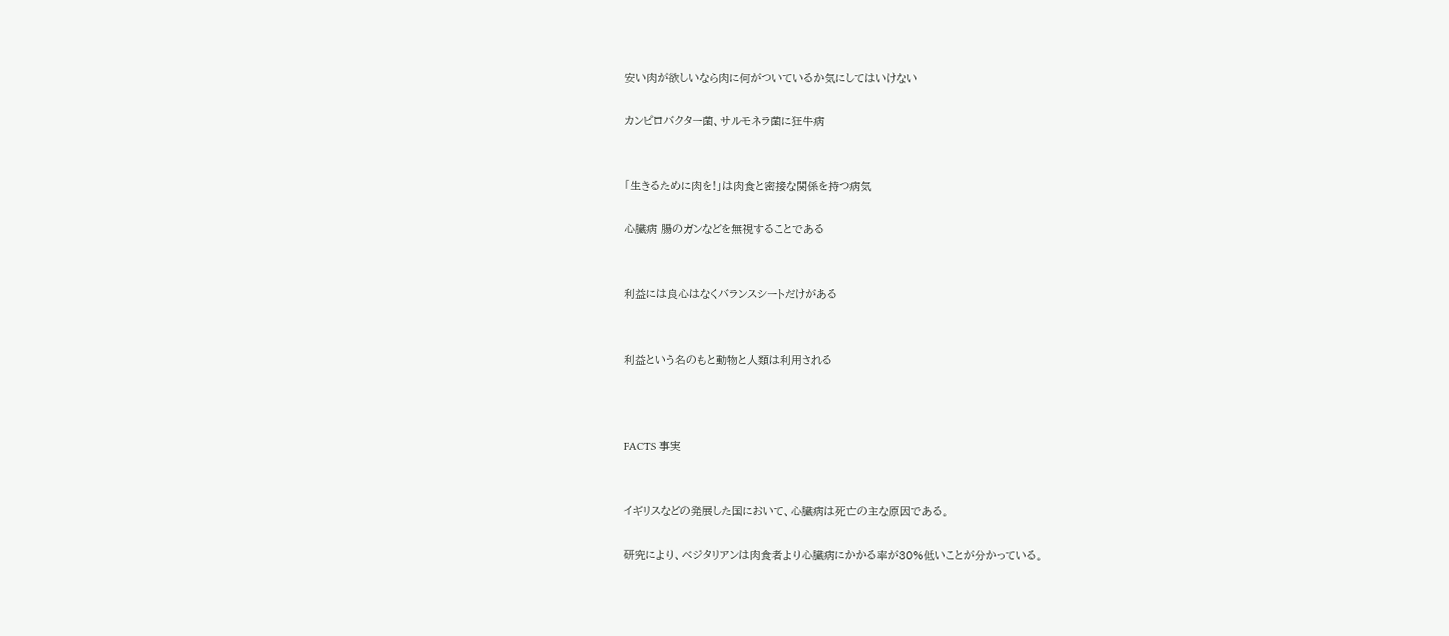安い肉が欲しいなら肉に何がついているか気にしてはいけない

カンピロバクター菌、サルモネラ菌に狂牛病


「生きるために肉を!」は肉食と密接な関係を持つ病気

心臓病 腸のガンなどを無視することである


利益には良心はなくバランスシートだけがある


利益という名のもと動物と人類は利用される



FACTS 事実


イギリスなどの発展した国において、心臓病は死亡の主な原因である。

研究により、ベジタリアンは肉食者より心臓病にかかる率が30%低いことが分かっている。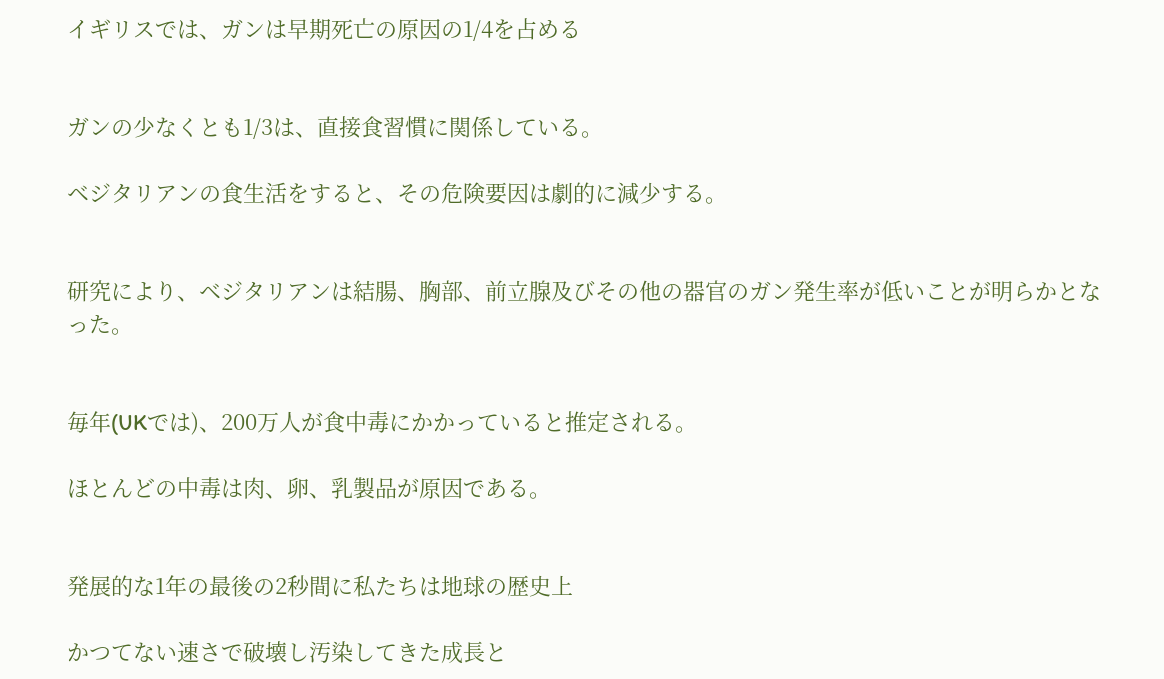イギリスでは、ガンは早期死亡の原因の1/4を占める


ガンの少なくとも1/3は、直接食習慣に関係している。

ベジタリアンの食生活をすると、その危険要因は劇的に減少する。


研究により、ベジタリアンは結腸、胸部、前立腺及びその他の器官のガン発生率が低いことが明らかとなった。


毎年(UKでは)、200万人が食中毒にかかっていると推定される。

ほとんどの中毒は肉、卵、乳製品が原因である。


発展的な1年の最後の2秒間に私たちは地球の歴史上

かつてない速さで破壊し汚染してきた成長と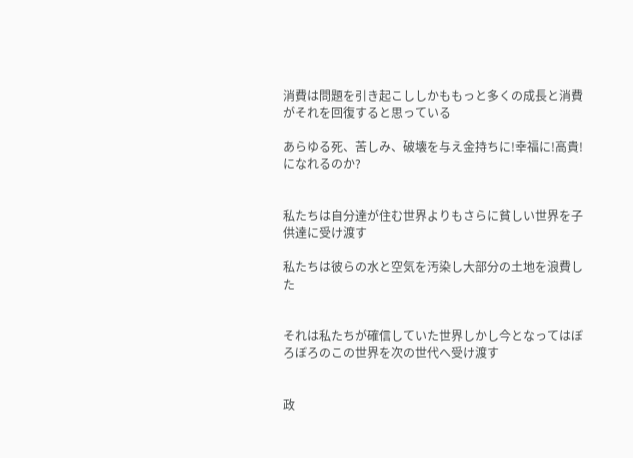消費は問題を引き起こししかももっと多くの成長と消費がそれを回復すると思っている

あらゆる死、苦しみ、破壊を与え金持ちに!幸福に!高貴!になれるのか?


私たちは自分達が住む世界よりもさらに貧しい世界を子供達に受け渡す

私たちは彼らの水と空気を汚染し大部分の土地を浪費した


それは私たちが確信していた世界しかし今となってはぼろぼろのこの世界を次の世代へ受け渡す


政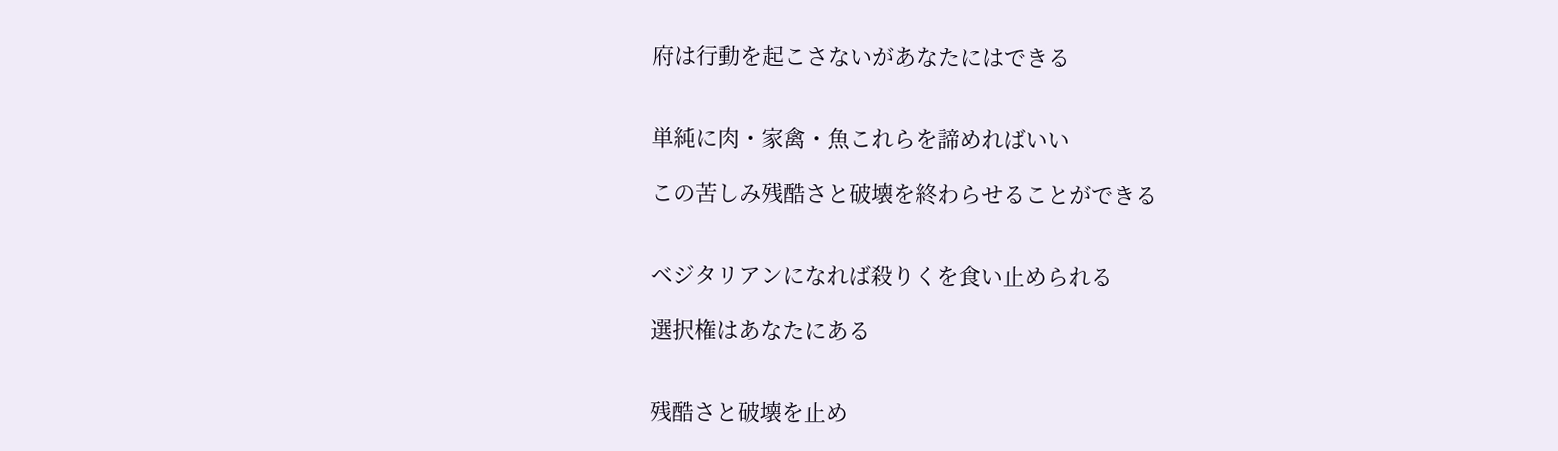府は行動を起こさないがあなたにはできる


単純に肉・家禽・魚これらを諦めればいい

この苦しみ残酷さと破壊を終わらせることができる


ベジタリアンになれば殺りくを食い止められる

選択権はあなたにある


残酷さと破壊を止め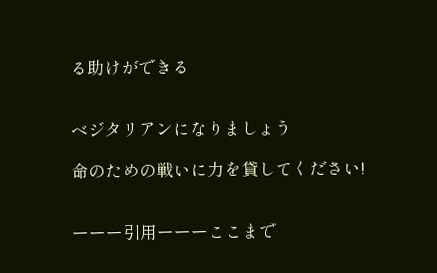る助けができる


ベジタリアンになりましょう

命のための戦いに力を貸してください!


ーーー引用ーーーここまで